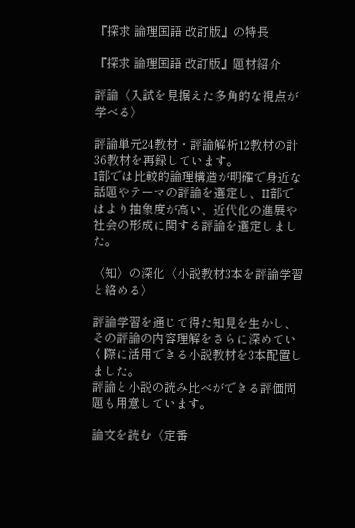『探求 論理国語 改訂版』の特長

『探求 論理国語 改訂版』題材紹介

評論〈入試を見据えた多角的な視点が学べる〉

評論単元24教材・評論解析12教材の計36教材を再録しています。
I部では比較的論理構造が明確で身近な話題やテーマの評論を選定し、II部ではより抽象度が高い、近代化の進展や社会の形成に関する評論を選定しました。

〈知〉の深化〈小説教材3本を評論学習と絡める〉

評論学習を通じて得た知見を生かし、その評論の内容理解をさらに深めていく際に活用できる小説教材を3本配置しました。
評論と小説の読み比べができる評価問題も用意しています。

論文を読む〈定番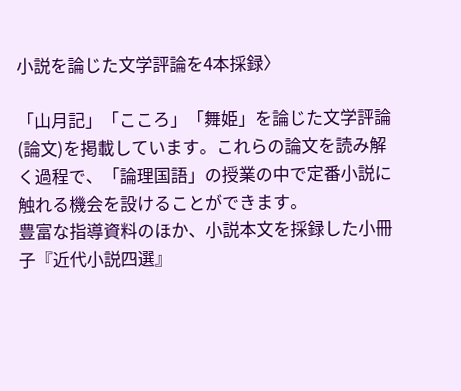小説を論じた文学評論を4本採録〉

「山月記」「こころ」「舞姫」を論じた文学評論(論文)を掲載しています。これらの論文を読み解く過程で、「論理国語」の授業の中で定番小説に触れる機会を設けることができます。
豊富な指導資料のほか、小説本文を採録した小冊子『近代小説四選』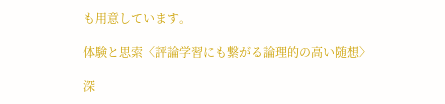も用意しています。

体験と思索〈評論学習にも繋がる論理的の高い随想〉

深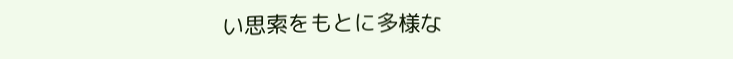い思索をもとに多様な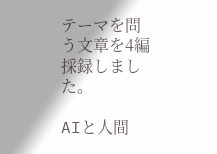テーマを問う文章を4編採録しました。

AIと人間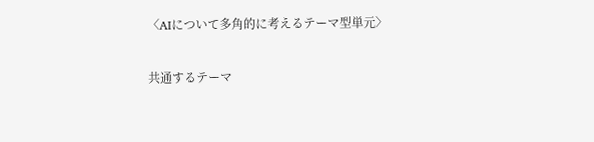〈AIについて多角的に考えるテーマ型単元〉

共通するテーマ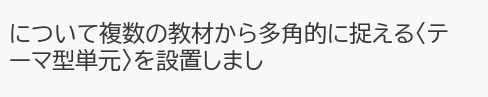について複数の教材から多角的に捉える〈テーマ型単元〉を設置しまし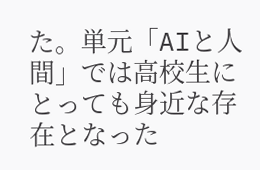た。単元「AIと人間」では高校生にとっても身近な存在となった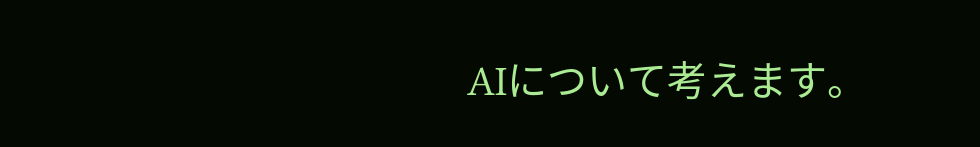AIについて考えます。